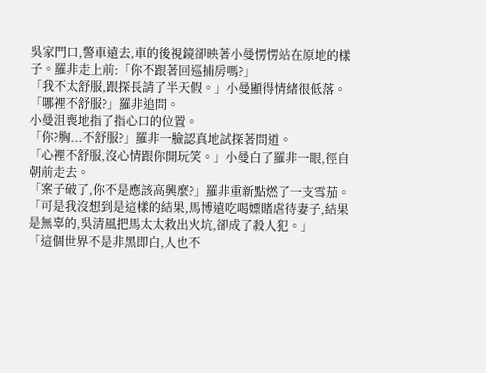吳家門口,警車遠去,車的後視鏡卻映著小曼愣愣站在原地的樣子。羅非走上前:「你不跟著回巡捕房嗎?」
「我不太舒服,跟探長請了半天假。」小曼顯得情緒很低落。
「哪裡不舒服?」羅非追問。
小曼沮喪地指了指心口的位置。
「你?胸...不舒服?」羅非一臉認真地試探著問道。
「心裡不舒服,沒心情跟你開玩笑。」小曼白了羅非一眼,徑自朝前走去。
「案子破了,你不是應該高興麼?」羅非重新點燃了一支雪茄。
「可是我沒想到是這樣的結果,馬博遠吃喝嫖賭虐待妻子,結果是無辜的,吳清風把馬太太救出火坑,卻成了殺人犯。」
「這個世界不是非黑即白,人也不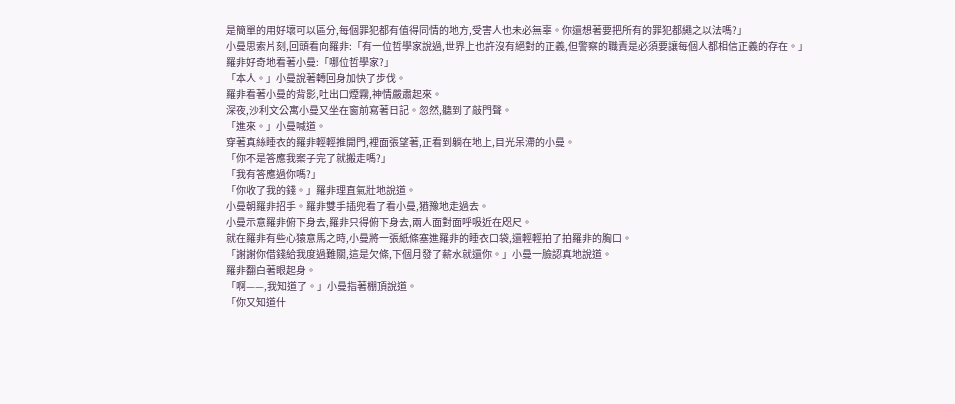是簡單的用好壞可以區分,每個罪犯都有值得同情的地方,受害人也未必無辜。你還想著要把所有的罪犯都繩之以法嗎?」
小曼思索片刻,回頭看向羅非:「有一位哲學家說過,世界上也許沒有絕對的正義,但警察的職責是必須要讓每個人都相信正義的存在。」
羅非好奇地看著小曼:「哪位哲學家?」
「本人。」小曼說著轉回身加快了步伐。
羅非看著小曼的背影,吐出口煙霧,神情嚴肅起來。
深夜,沙利文公寓小曼又坐在窗前寫著日記。忽然,聽到了敲門聲。
「進來。」小曼喊道。
穿著真絲睡衣的羅非輕輕推開門,裡面張望著,正看到躺在地上,目光呆滯的小曼。
「你不是答應我案子完了就搬走嗎?」
「我有答應過你嗎?」
「你收了我的錢。」羅非理直氣壯地說道。
小曼朝羅非招手。羅非雙手插兜看了看小曼,猶豫地走過去。
小曼示意羅非俯下身去,羅非只得俯下身去,兩人面對面呼吸近在咫尺。
就在羅非有些心猿意馬之時,小曼將一張紙條塞進羅非的睡衣口袋,還輕輕拍了拍羅非的胸口。
「謝謝你借錢給我度過難關,這是欠條,下個月發了薪水就還你。」小曼一臉認真地說道。
羅非翻白著眼起身。
「啊——,我知道了。」小曼指著棚頂說道。
「你又知道什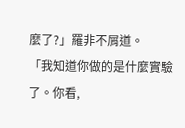麼了?」羅非不屑道。
「我知道你做的是什麼實驗了。你看,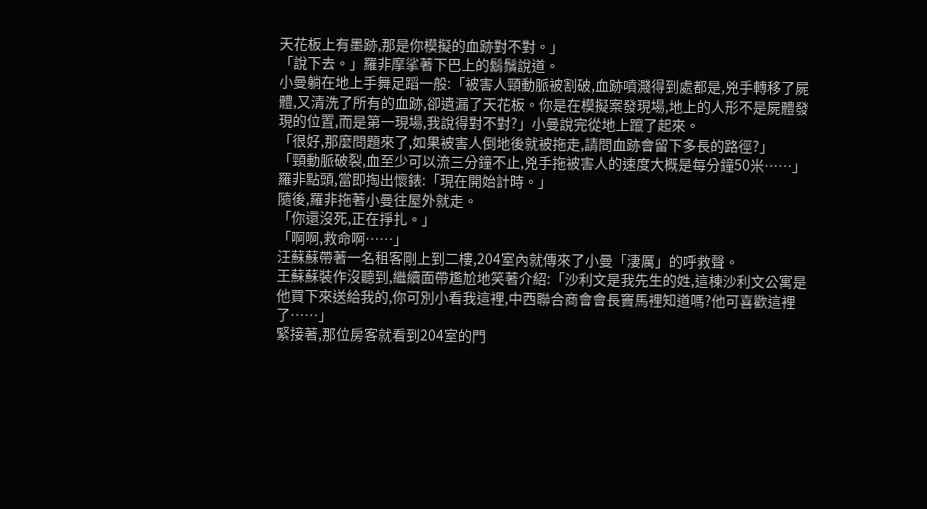天花板上有墨跡,那是你模擬的血跡對不對。」
「說下去。」羅非摩挲著下巴上的鬍鬚說道。
小曼躺在地上手舞足蹈一般:「被害人頸動脈被割破,血跡噴濺得到處都是,兇手轉移了屍體,又清洗了所有的血跡,卻遺漏了天花板。你是在模擬案發現場,地上的人形不是屍體發現的位置,而是第一現場,我說得對不對?」小曼說完從地上躥了起來。
「很好,那麼問題來了,如果被害人倒地後就被拖走,請問血跡會留下多長的路徑?」
「頸動脈破裂,血至少可以流三分鐘不止,兇手拖被害人的速度大概是每分鐘50米……」
羅非點頭,當即掏出懷錶:「現在開始計時。」
隨後,羅非拖著小曼往屋外就走。
「你還沒死,正在掙扎。」
「啊啊,救命啊……」
汪蘇蘇帶著一名租客剛上到二樓,204室內就傳來了小曼「淒厲」的呼救聲。
王蘇蘇裝作沒聽到,繼續面帶尷尬地笑著介紹:「沙利文是我先生的姓,這棟沙利文公寓是他買下來送給我的,你可別小看我這裡,中西聯合商會會長竇馬裡知道嗎?他可喜歡這裡了……」
緊接著,那位房客就看到204室的門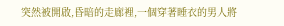突然被開啟,昏暗的走廊裡,一個穿著睡衣的男人將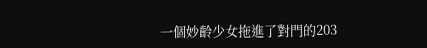一個妙齡少女拖進了對門的203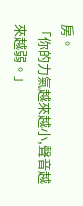房。
「你的力氣越來越小,聲音越來越弱。」